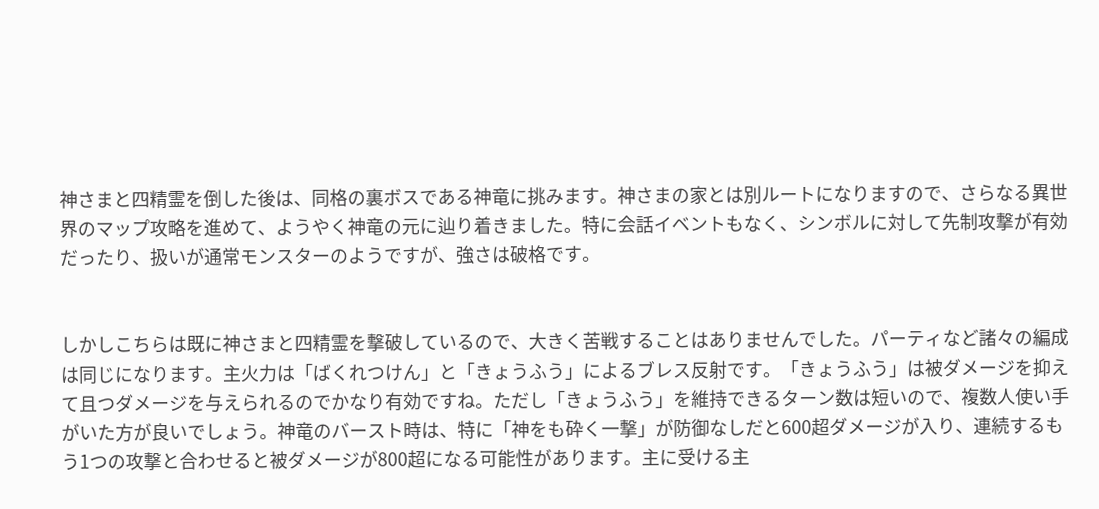神さまと四精霊を倒した後は、同格の裏ボスである神竜に挑みます。神さまの家とは別ルートになりますので、さらなる異世界のマップ攻略を進めて、ようやく神竜の元に辿り着きました。特に会話イベントもなく、シンボルに対して先制攻撃が有効だったり、扱いが通常モンスターのようですが、強さは破格です。


しかしこちらは既に神さまと四精霊を撃破しているので、大きく苦戦することはありませんでした。パーティなど諸々の編成は同じになります。主火力は「ばくれつけん」と「きょうふう」によるブレス反射です。「きょうふう」は被ダメージを抑えて且つダメージを与えられるのでかなり有効ですね。ただし「きょうふう」を維持できるターン数は短いので、複数人使い手がいた方が良いでしょう。神竜のバースト時は、特に「神をも砕く一撃」が防御なしだと600超ダメージが入り、連続するもう1つの攻撃と合わせると被ダメージが800超になる可能性があります。主に受ける主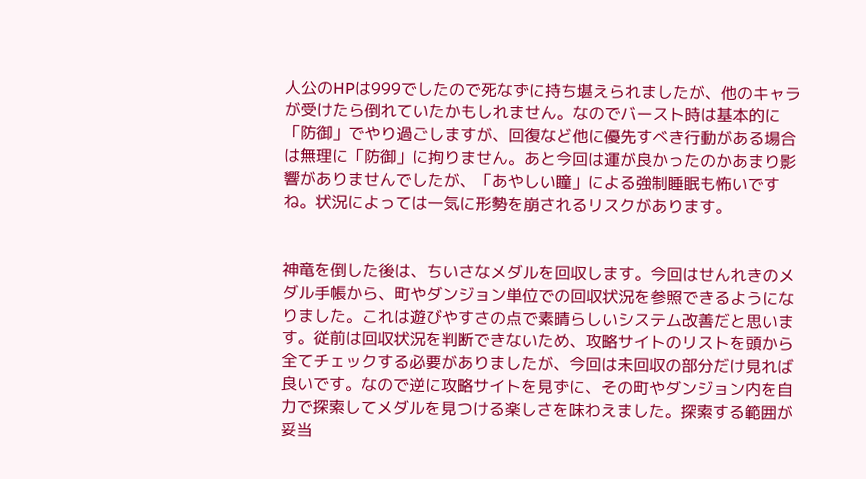人公のHPは999でしたので死なずに持ち堪えられましたが、他のキャラが受けたら倒れていたかもしれません。なのでバースト時は基本的に「防御」でやり過ごしますが、回復など他に優先すべき行動がある場合は無理に「防御」に拘りません。あと今回は運が良かったのかあまり影響がありませんでしたが、「あやしい瞳」による強制睡眠も怖いですね。状況によっては一気に形勢を崩されるリスクがあります。


神竜を倒した後は、ちいさなメダルを回収します。今回はせんれきのメダル手帳から、町やダンジョン単位での回収状況を参照できるようになりました。これは遊びやすさの点で素晴らしいシステム改善だと思います。従前は回収状況を判断できないため、攻略サイトのリストを頭から全てチェックする必要がありましたが、今回は未回収の部分だけ見れば良いです。なので逆に攻略サイトを見ずに、その町やダンジョン内を自力で探索してメダルを見つける楽しさを味わえました。探索する範囲が妥当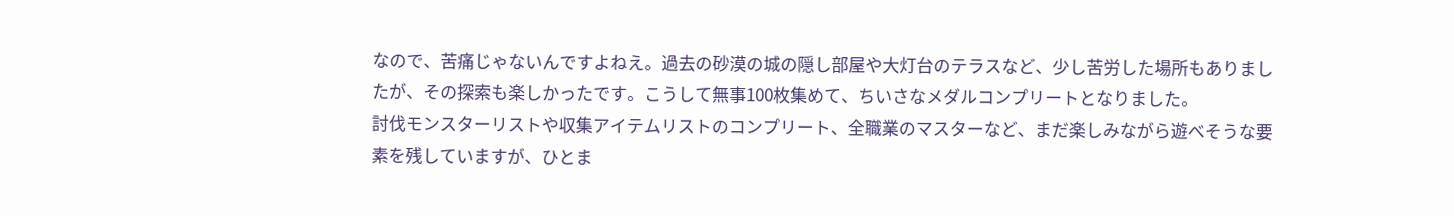なので、苦痛じゃないんですよねえ。過去の砂漠の城の隠し部屋や大灯台のテラスなど、少し苦労した場所もありましたが、その探索も楽しかったです。こうして無事100枚集めて、ちいさなメダルコンプリートとなりました。
討伐モンスターリストや収集アイテムリストのコンプリート、全職業のマスターなど、まだ楽しみながら遊べそうな要素を残していますが、ひとま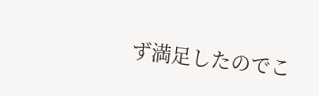ず満足したのでこ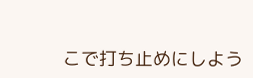こで打ち止めにしよう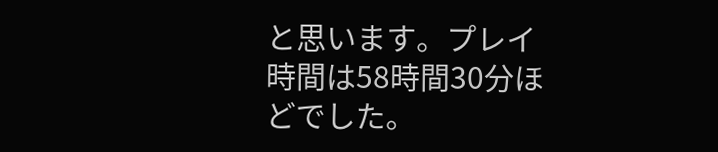と思います。プレイ時間は58時間30分ほどでした。